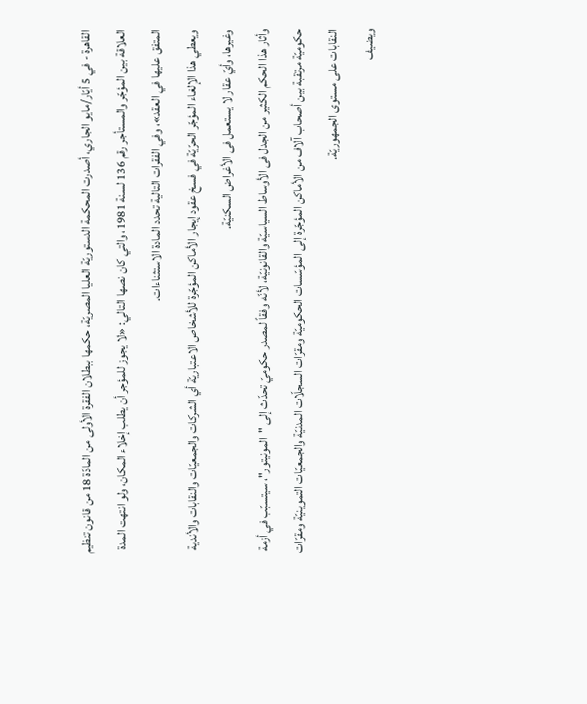القاهرة - في 5 أيّار/مايو الجاري، أصدرت المحكمة الدستوريّة العليا المصريّة، حكمها ببطلان الفقرة الأولى من المادّة 18 من قانون تنظيم العلاقة بين المؤجّر والمستأجر رقم 136 لسنة 1981، والتي كان نصها التالي: «لا يجوز للمؤجر أن يطلب إخلاء المكان، ولو انتهت المدة المتفق عليها في العقد»، وفي الفقرات التالية تحدد المادة الاستثناءات.
ويعطي هذا الإلغاء المؤجّر الحرّيّة في فسخ عقود إيجار الأماكن المؤجّرة للأشخاص الاعتباريّة أي الشركات والجمعيّات والنقابات والأندية وغيرها، وأيّ عقار لا يستعمل فى الأغراض السكنيّة.
وأثار هذا الحكم الكثير من الجدل فى الأوساط السياسيّة والقانونيّة، لأنّه وفقاً لمصدر حكوميّ تحدّث إلى "المونيتور"، سيتسبّب في أزمة حكوميّة مرتقبة بين أصحاب آلاف من الأماكن المؤجّرة إلى المؤسّسات الحكوميّة ومقرّات السجلّات المدنيّة والجمعيّات التموينيّة ومقرّات النقابات على مستوى الجمهوريّة.
ويضيف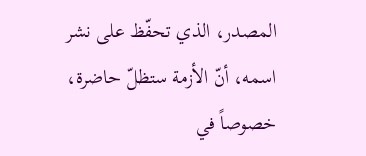المصدر، الذي تحفّظ على نشر اسمه، أنّ الأزمة ستظلّ حاضرة، خصوصاً في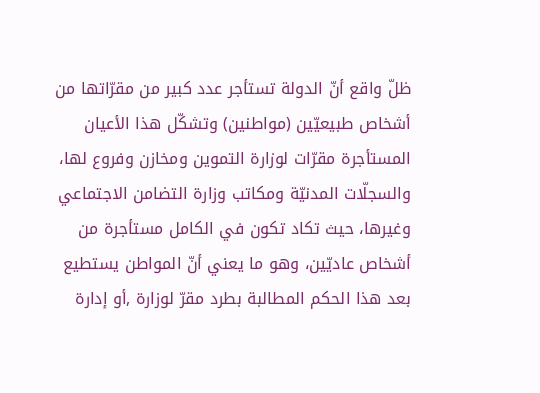ظلّ واقع أنّ الدولة تستأجر عدد كبير من مقرّاتها من أشخاص طبيعيّين (مواطنين) وتشكّل هذا الأعيان المستأجرة مقرّات لوزارة التموين ومخازن وفروع لها، والسجلّات المدنيّة ومكاتب وزارة التضامن الاجتماعي وغيرها، حيث تكاد تكون في الكامل مستأجرة من أشخاص عاديّين، وهو ما يعني أنّ المواطن يستطيع بعد هذا الحكم المطالبة بطرد مقرّ لوزارة ,أو إدارة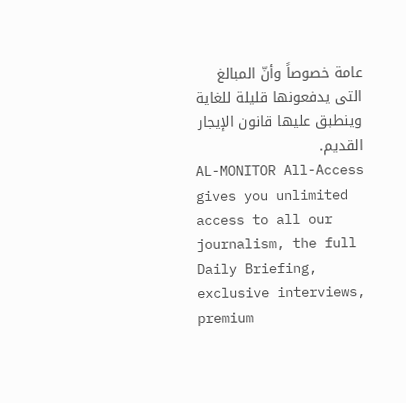عامة خصوصاً وأنّ المبالغ التى يدفعونها قليلة للغاية وينطبق عليها قانون الإيجار القديم.
AL-MONITOR All-Access gives you unlimited access to all our journalism, the full Daily Briefing, exclusive interviews, premium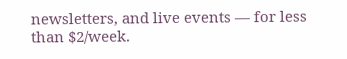newsletters, and live events — for less than $2/week.